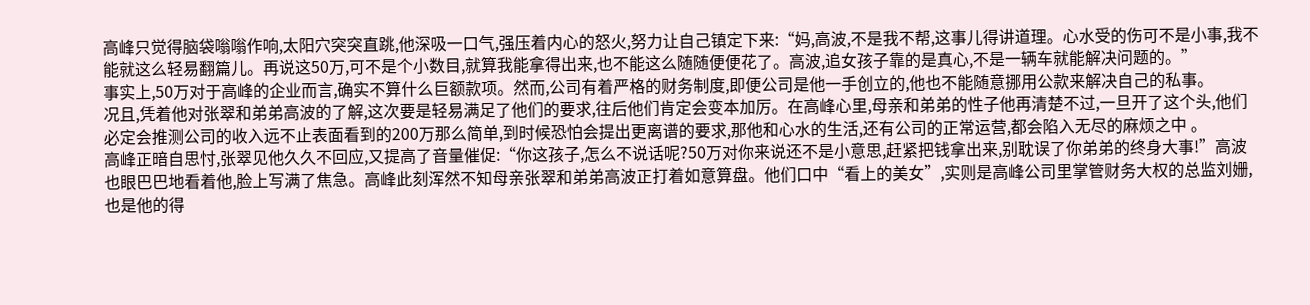高峰只觉得脑袋嗡嗡作响,太阳穴突突直跳,他深吸一口气,强压着内心的怒火,努力让自己镇定下来:“妈,高波,不是我不帮,这事儿得讲道理。心水受的伤可不是小事,我不能就这么轻易翻篇儿。再说这50万,可不是个小数目,就算我能拿得出来,也不能这么随随便便花了。高波,追女孩子靠的是真心,不是一辆车就能解决问题的。”
事实上,50万对于高峰的企业而言,确实不算什么巨额款项。然而,公司有着严格的财务制度,即便公司是他一手创立的,他也不能随意挪用公款来解决自己的私事。
况且,凭着他对张翠和弟弟高波的了解,这次要是轻易满足了他们的要求,往后他们肯定会变本加厉。在高峰心里,母亲和弟弟的性子他再清楚不过,一旦开了这个头,他们必定会推测公司的收入远不止表面看到的200万那么简单,到时候恐怕会提出更离谱的要求,那他和心水的生活,还有公司的正常运营,都会陷入无尽的麻烦之中 。
高峰正暗自思忖,张翠见他久久不回应,又提高了音量催促:“你这孩子,怎么不说话呢?50万对你来说还不是小意思,赶紧把钱拿出来,别耽误了你弟弟的终身大事!”高波也眼巴巴地看着他,脸上写满了焦急。高峰此刻浑然不知母亲张翠和弟弟高波正打着如意算盘。他们口中“看上的美女”,实则是高峰公司里掌管财务大权的总监刘姗,也是他的得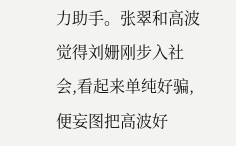力助手。张翠和高波觉得刘姗刚步入社会,看起来单纯好骗,便妄图把高波好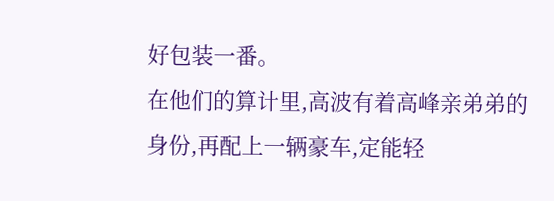好包装一番。
在他们的算计里,高波有着高峰亲弟弟的身份,再配上一辆豪车,定能轻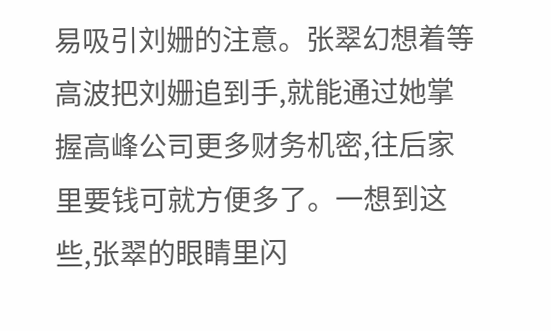易吸引刘姗的注意。张翠幻想着等高波把刘姗追到手,就能通过她掌握高峰公司更多财务机密,往后家里要钱可就方便多了。一想到这些,张翠的眼睛里闪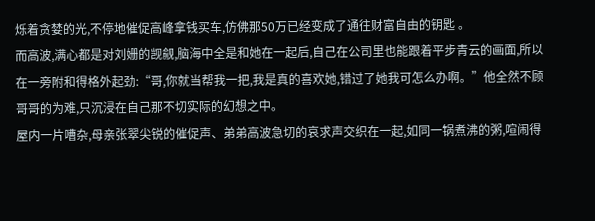烁着贪婪的光,不停地催促高峰拿钱买车,仿佛那50万已经变成了通往财富自由的钥匙 。
而高波,满心都是对刘姗的觊觎,脑海中全是和她在一起后,自己在公司里也能跟着平步青云的画面,所以在一旁附和得格外起劲:“哥,你就当帮我一把,我是真的喜欢她,错过了她我可怎么办啊。”他全然不顾哥哥的为难,只沉浸在自己那不切实际的幻想之中。
屋内一片嘈杂,母亲张翠尖锐的催促声、弟弟高波急切的哀求声交织在一起,如同一锅煮沸的粥,喧闹得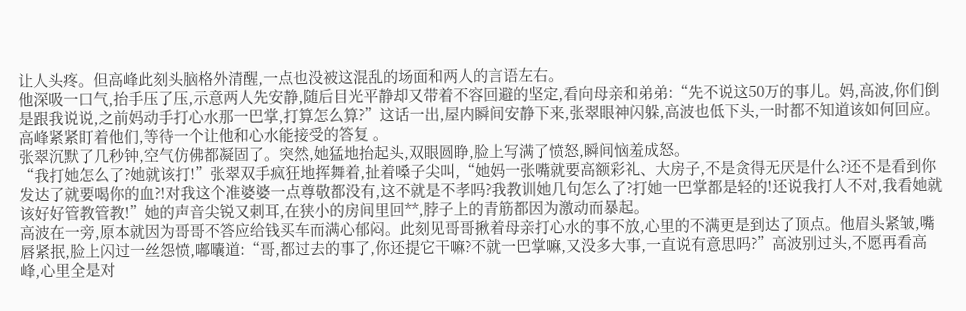让人头疼。但高峰此刻头脑格外清醒,一点也没被这混乱的场面和两人的言语左右。
他深吸一口气,抬手压了压,示意两人先安静,随后目光平静却又带着不容回避的坚定,看向母亲和弟弟:“先不说这50万的事儿。妈,高波,你们倒是跟我说说,之前妈动手打心水那一巴掌,打算怎么算?”这话一出,屋内瞬间安静下来,张翠眼神闪躲,高波也低下头,一时都不知道该如何回应。高峰紧紧盯着他们,等待一个让他和心水能接受的答复 。
张翠沉默了几秒钟,空气仿佛都凝固了。突然,她猛地抬起头,双眼圆睁,脸上写满了愤怒,瞬间恼羞成怒。
“我打她怎么了?她就该打!”张翠双手疯狂地挥舞着,扯着嗓子尖叫,“她妈一张嘴就要高额彩礼、大房子,不是贪得无厌是什么?还不是看到你发达了就要喝你的血?!对我这个准婆婆一点尊敬都没有,这不就是不孝吗?我教训她几句怎么了?打她一巴掌都是轻的!还说我打人不对,我看她就该好好管教管教!”她的声音尖锐又刺耳,在狭小的房间里回**,脖子上的青筋都因为激动而暴起。
高波在一旁,原本就因为哥哥不答应给钱买车而满心郁闷。此刻见哥哥揪着母亲打心水的事不放,心里的不满更是到达了顶点。他眉头紧皱,嘴唇紧抿,脸上闪过一丝怨愤,嘟囔道:“哥,都过去的事了,你还提它干嘛?不就一巴掌嘛,又没多大事,一直说有意思吗?”高波别过头,不愿再看高峰,心里全是对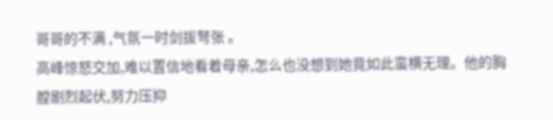哥哥的不满 ,气氛一时剑拔弩张 。
高峰惊怒交加,难以置信地看着母亲,怎么也没想到她竟如此蛮横无理。他的胸膛剧烈起伏,努力压抑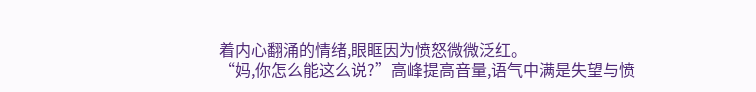着内心翻涌的情绪,眼眶因为愤怒微微泛红。
“妈,你怎么能这么说?”高峰提高音量,语气中满是失望与愤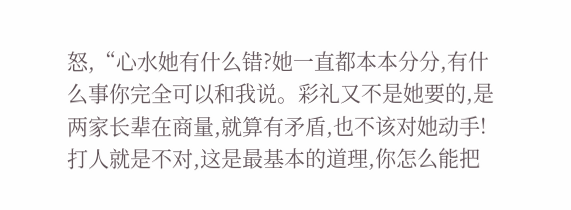怒,“心水她有什么错?她一直都本本分分,有什么事你完全可以和我说。彩礼又不是她要的,是两家长辈在商量,就算有矛盾,也不该对她动手!打人就是不对,这是最基本的道理,你怎么能把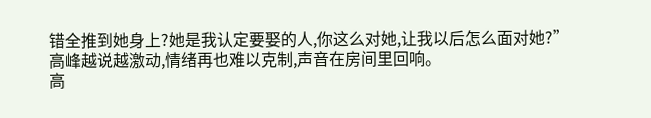错全推到她身上?她是我认定要娶的人,你这么对她,让我以后怎么面对她?”高峰越说越激动,情绪再也难以克制,声音在房间里回响。
高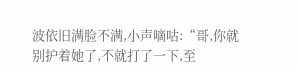波依旧满脸不满,小声嘀咕:“哥,你就别护着她了,不就打了一下,至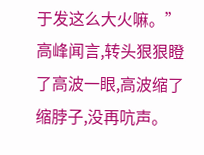于发这么大火嘛。” 高峰闻言,转头狠狠瞪了高波一眼,高波缩了缩脖子,没再吭声。